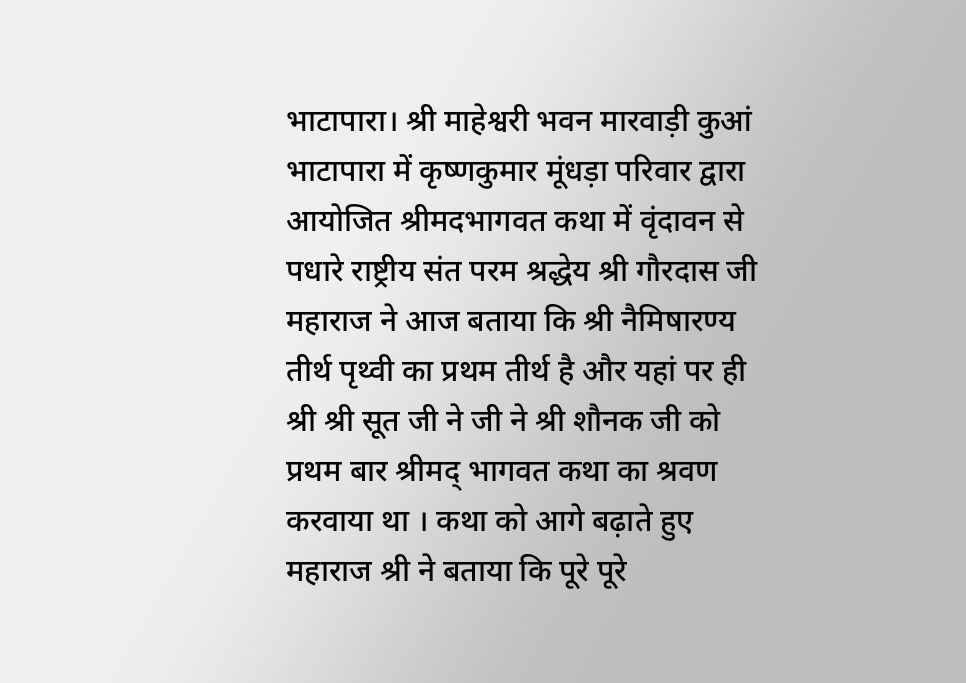भाटापारा। श्री माहेश्वरी भवन मारवाड़ी कुआं भाटापारा में कृष्णकुमार मूंधड़ा परिवार द्वारा आयोजित श्रीमदभागवत कथा में वृंदावन से पधारे राष्ट्रीय संत परम श्रद्धेय श्री गौरदास जी महाराज ने आज बताया कि श्री नैमिषारण्य तीर्थ पृथ्वी का प्रथम तीर्थ है और यहां पर ही श्री श्री सूत जी ने जी ने श्री शौनक जी को प्रथम बार श्रीमद् भागवत कथा का श्रवण करवाया था । कथा को आगे बढ़ाते हुए महाराज श्री ने बताया कि पूरे पूरे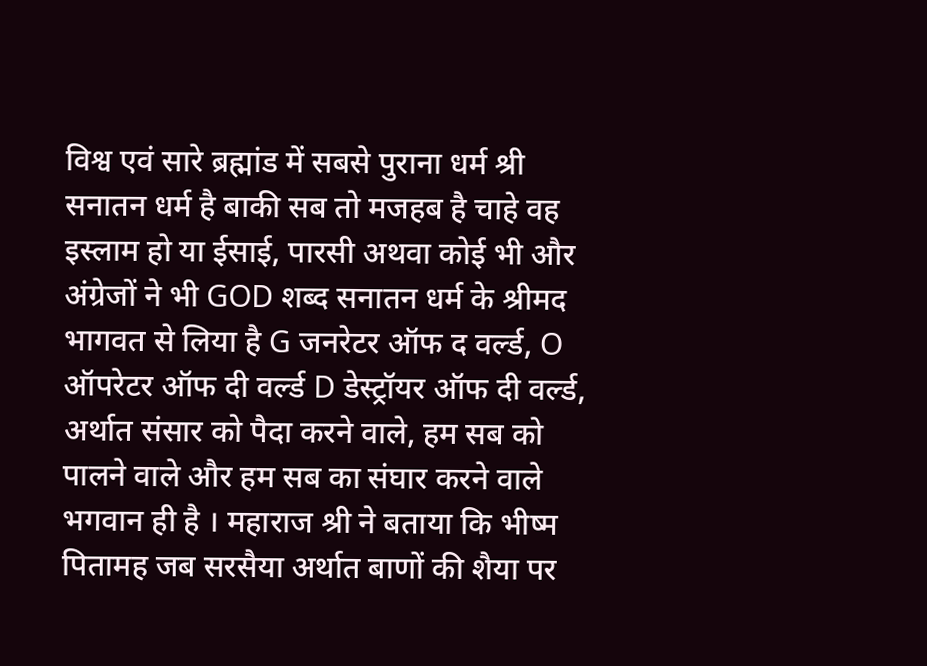विश्व एवं सारे ब्रह्मांड में सबसे पुराना धर्म श्री सनातन धर्म है बाकी सब तो मजहब है चाहे वह इस्लाम हो या ईसाई, पारसी अथवा कोई भी और अंग्रेजों ने भी GOD शब्द सनातन धर्म के श्रीमद भागवत से लिया है G जनरेटर ऑफ द वर्ल्ड, O ऑपरेटर ऑफ दी वर्ल्ड D डेस्ट्रॉयर ऑफ दी वर्ल्ड, अर्थात संसार को पैदा करने वाले, हम सब को पालने वाले और हम सब का संघार करने वाले भगवान ही है । महाराज श्री ने बताया कि भीष्म पितामह जब सरसैया अर्थात बाणों की शैया पर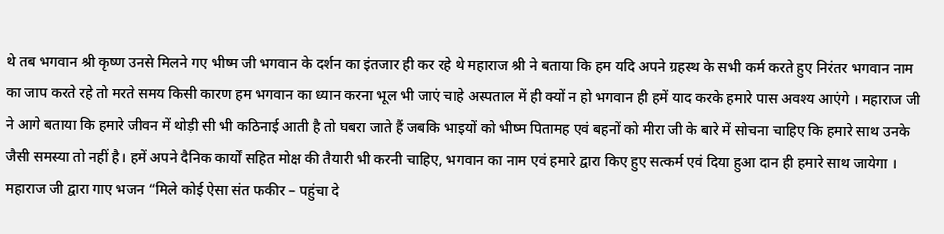थे तब भगवान श्री कृष्ण उनसे मिलने गए भीष्म जी भगवान के दर्शन का इंतजार ही कर रहे थे महाराज श्री ने बताया कि हम यदि अपने ग्रहस्थ के सभी कर्म करते हुए निरंतर भगवान नाम का जाप करते रहे तो मरते समय किसी कारण हम भगवान का ध्यान करना भूल भी जाएं चाहे अस्पताल में ही क्यों न हो भगवान ही हमें याद करके हमारे पास अवश्य आएंगे । महाराज जी ने आगे बताया कि हमारे जीवन में थोड़ी सी भी कठिनाई आती है तो घबरा जाते हैं जबकि भाइयों को भीष्म पितामह एवं बहनों को मीरा जी के बारे में सोचना चाहिए कि हमारे साथ उनके जैसी समस्या तो नहीं है। हमें अपने दैनिक कार्यों सहित मोक्ष की तैयारी भी करनी चाहिए, भगवान का नाम एवं हमारे द्वारा किए हुए सत्कर्म एवं दिया हुआ दान ही हमारे साथ जायेगा । महाराज जी द्वारा गाए भजन “मिले कोई ऐसा संत फकीर – पहुंचा दे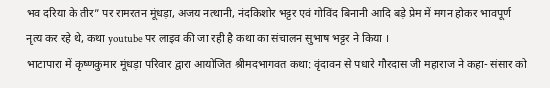भव दरिया के तीर” पर रामरतन मूंधड़ा, अजय नत्थानी, नंदकिशोर भट्टर एवं गोविंद बिनानी आदि बड़े प्रेम में मगन होकर भावपूर्ण नृत्य कर रहे थे, कथा youtube पर लाइव की जा रही है कथा का संचालन सुभाष भट्टर ने किया ।
भाटापारा में कृष्णकुमार मूंधड़ा परिवार द्वारा आयोजित श्रीमदभागवत कथा: वृंदावन से पधारे गौरदास जी महाराज ने कहा- संसार को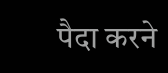पैदा करने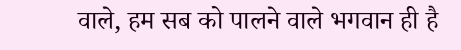वाले, हम सब को पालने वाले भगवान ही है